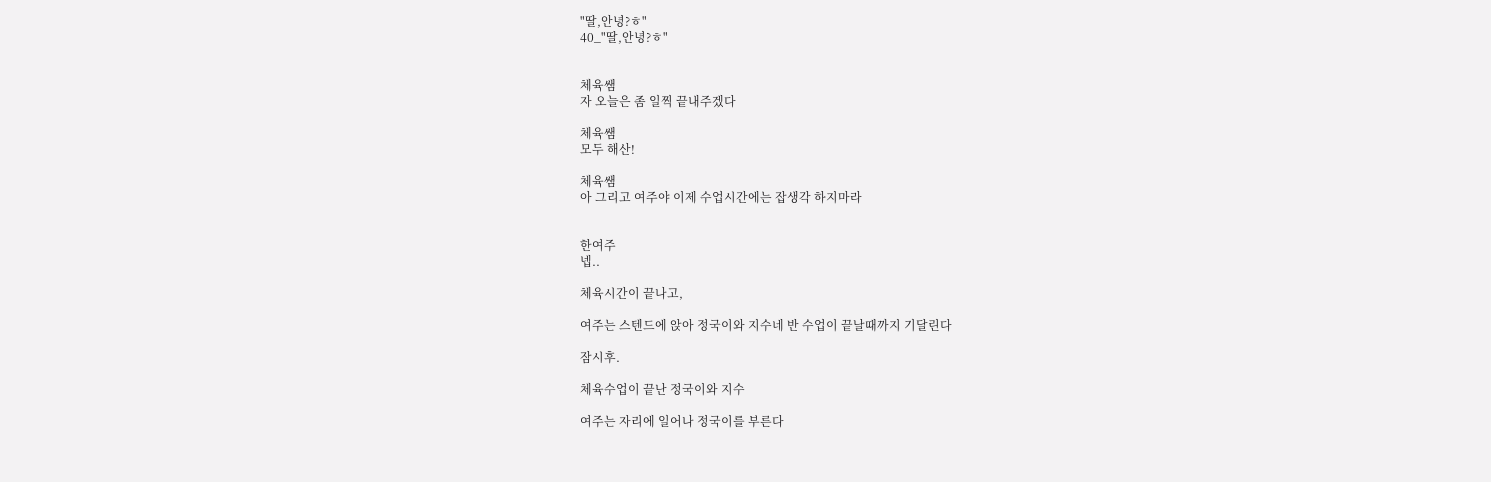"딸,안녕?ㅎ"
40_"딸,안녕?ㅎ"


체육쌤
자 오늘은 좀 일찍 끝내주겠다

체육쌤
모두 해산!

체육쌤
아 그리고 여주야 이제 수업시간에는 잡생각 하지마라


한여주
넵..

체육시간이 끝나고,

여주는 스텐드에 앉아 정국이와 지수네 반 수업이 끝날때까지 기달린다

잠시후.

체육수업이 끝난 정국이와 지수

여주는 자리에 일어나 정국이를 부른다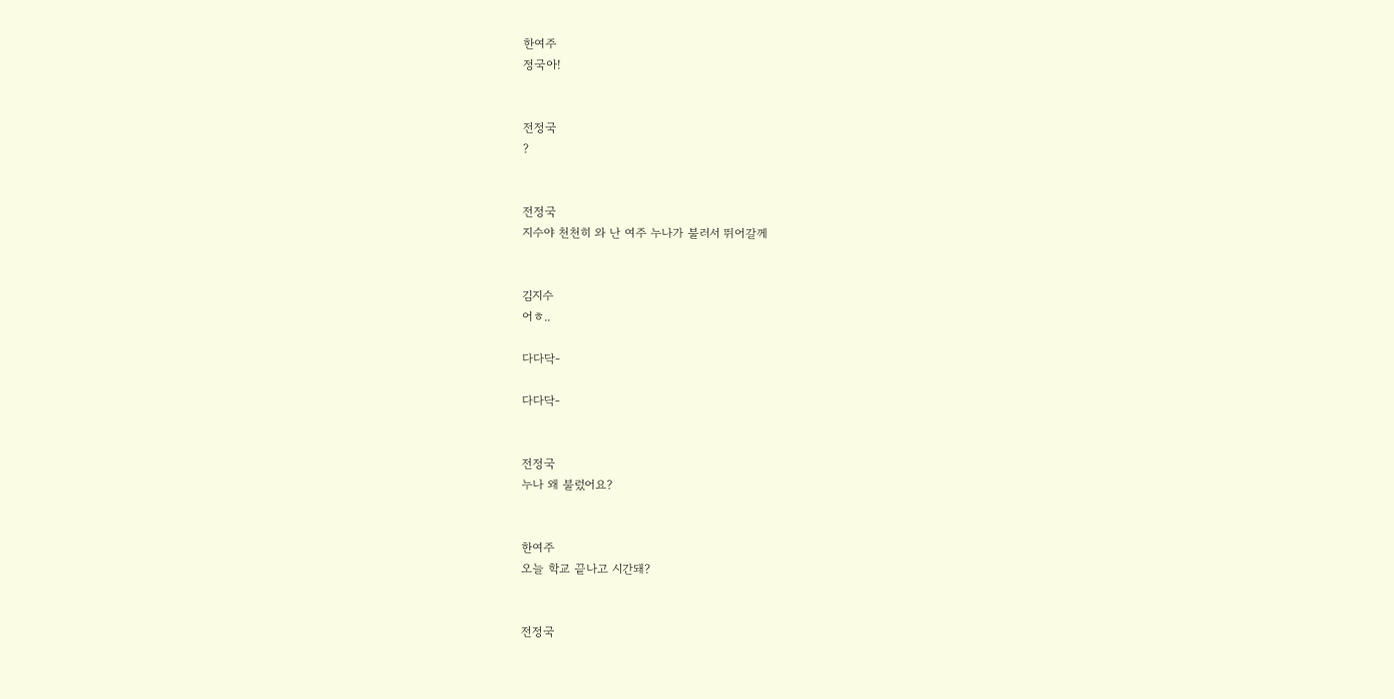한여주
정국아!


전정국
?


전정국
지수야 천천히 와 난 여주 누나가 불러서 뛰어갈께


김지수
어ㅎ..

다다닥-

다다닥-


전정국
누나 왜 불렀어요?


한여주
오늘 학교 끝나고 시간돼?


전정국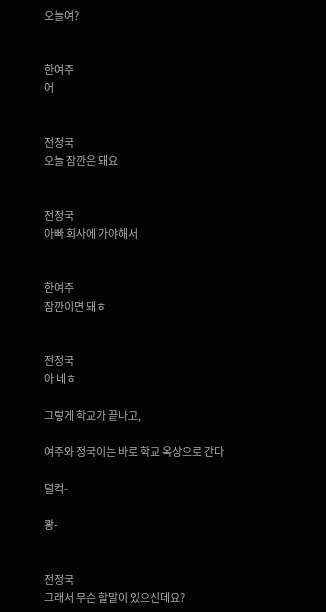오늘여?


한여주
어


전정국
오늘 잠깐은 돼요


전정국
아빠 회사에 가야해서


한여주
잠깐이면 돼ㅎ


전정국
아 네ㅎ

그렇게 학교가 끝나고,

여주와 정국이는 바로 학교 옥상으로 간다

덜컥-

쾅-


전정국
그래서 무슨 할말이 있으신데요?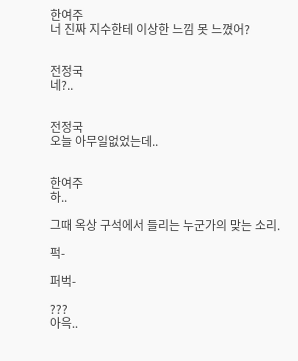한여주
너 진짜 지수한테 이상한 느낌 못 느꼈어?


전정국
네?..


전정국
오늘 아무일없었는데..


한여주
하..

그때 옥상 구석에서 들리는 누군가의 맞는 소리.

퍽-

퍼벅-

???
아윽..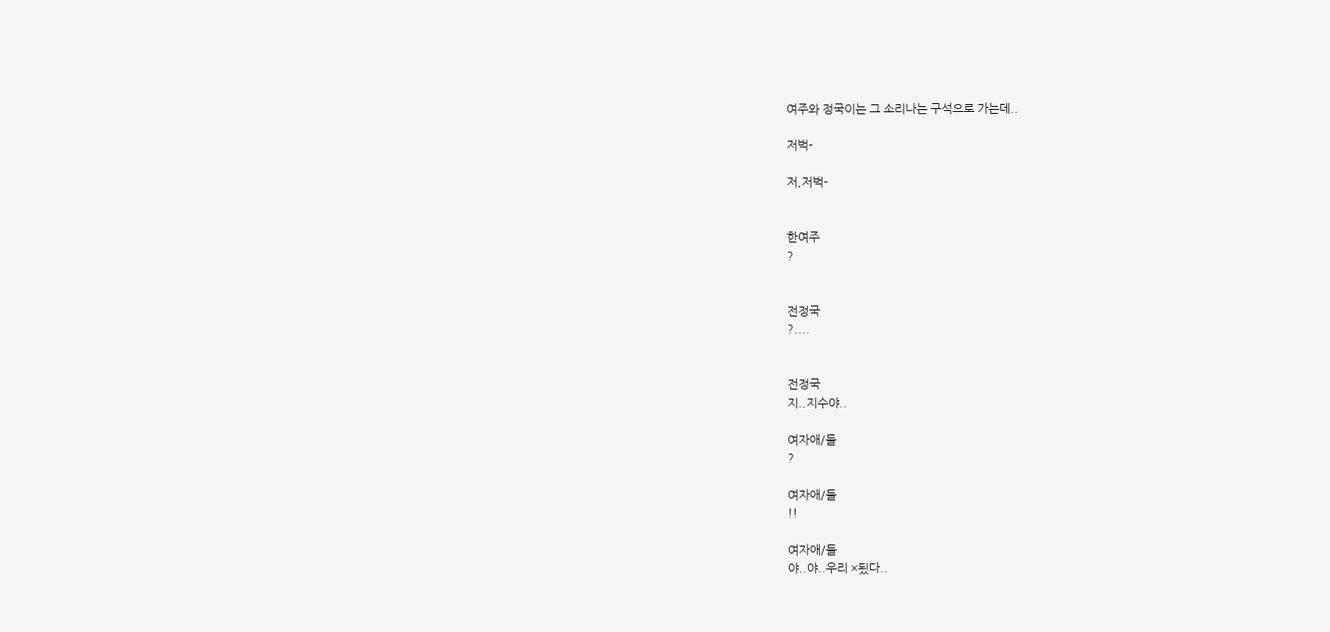여주와 정국이는 그 소리나는 구석으로 가는데..

저벅-

저,저벅-


한여주
?


전정국
?....


전정국
지..지수야..

여자애/들
?

여자애/들
!!

여자애/들
야..야..우리 ×됬다..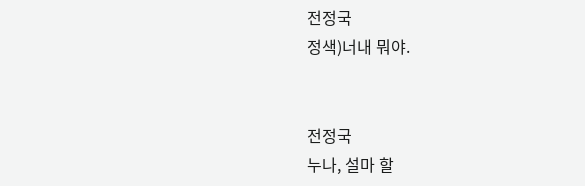전정국
정색)너내 뭐야.


전정국
누나, 설마 할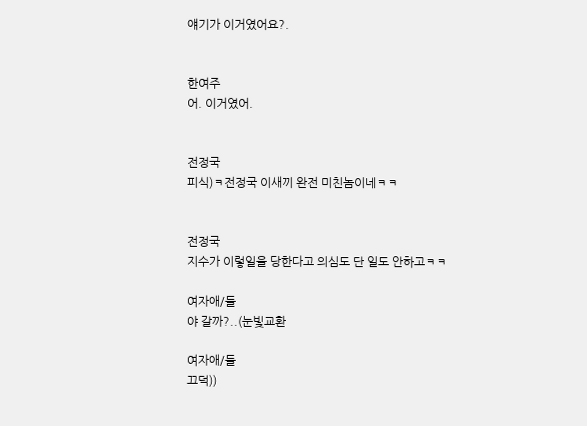얘기가 이거였어요?.


한여주
어. 이거였어.


전정국
피식)ㅋ전정국 이새끼 완전 미친놈이네ㅋㅋ


전정국
지수가 이렇일을 당한다고 의심도 단 일도 안하고ㅋㅋ

여자애/들
야 갈까?..(눈빛교환

여자애/들
끄덕))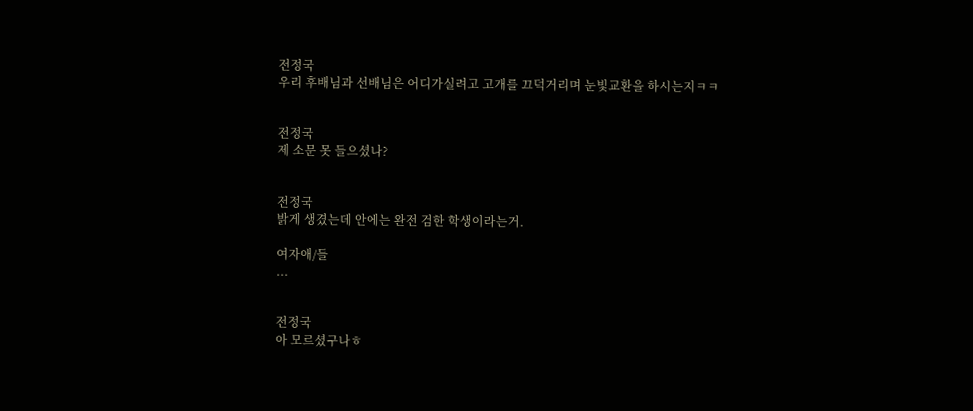전정국
우리 후배님과 선배님은 어디가실려고 고개를 끄덕거리며 눈빛교환을 하시는지ㅋㅋ


전정국
제 소문 못 들으셨나?


전정국
밝게 생겼는데 안에는 완전 검한 학생이라는거.

여자애/들
...


전정국
아 모르셨구나ㅎ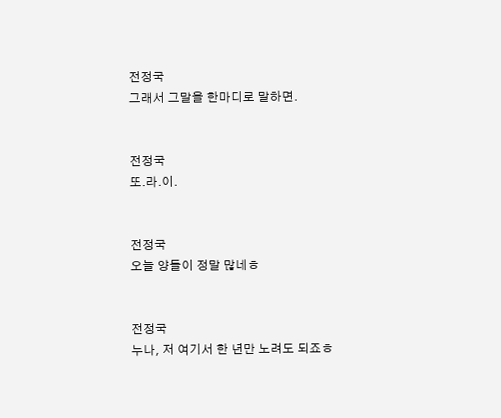전정국
그래서 그말을 한마디로 말하면.


전정국
또.라.이.


전정국
오늘 양들이 정말 많네ㅎ


전정국
누나, 저 여기서 한 년만 노려도 되죠ㅎ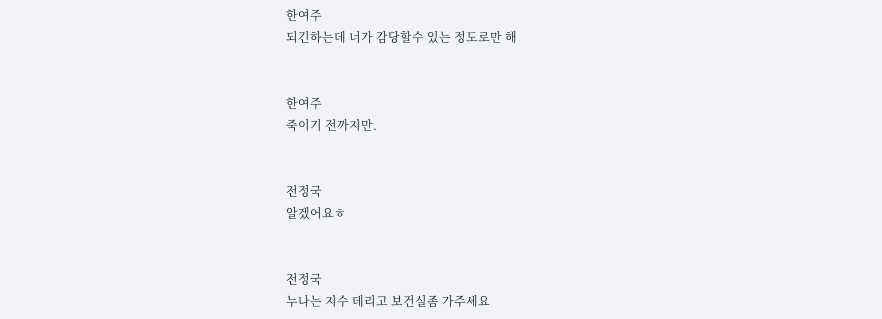한여주
되긴하는데 너가 감당할수 있는 정도로만 해


한여주
죽이기 전까지만.


전정국
알겠어요ㅎ


전정국
누나는 지수 데리고 보건실좀 가주세요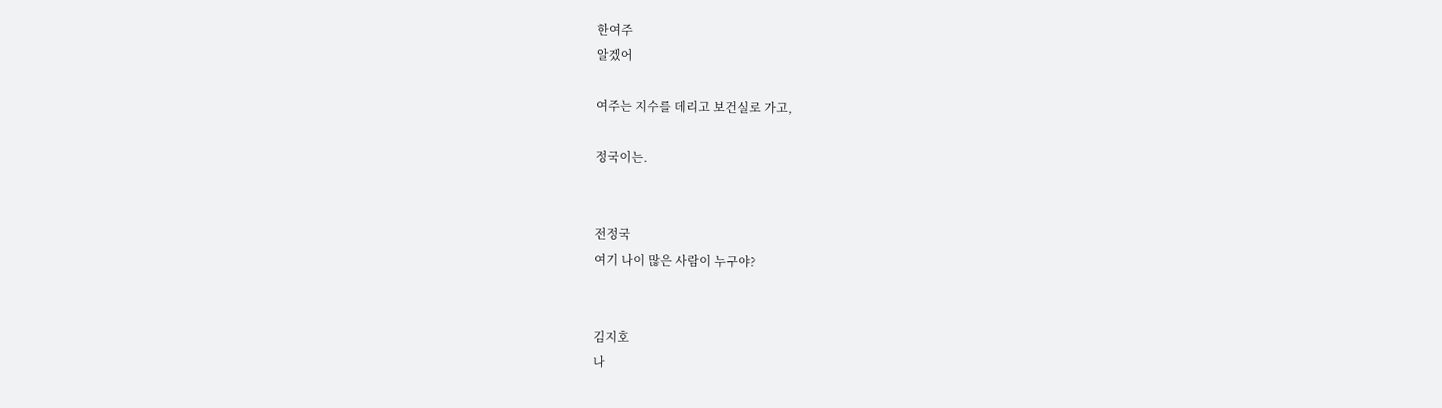한여주
알겠어

여주는 지수를 데리고 보건실로 가고,

정국이는.


전정국
여기 나이 많은 사람이 누구야?


김지호
나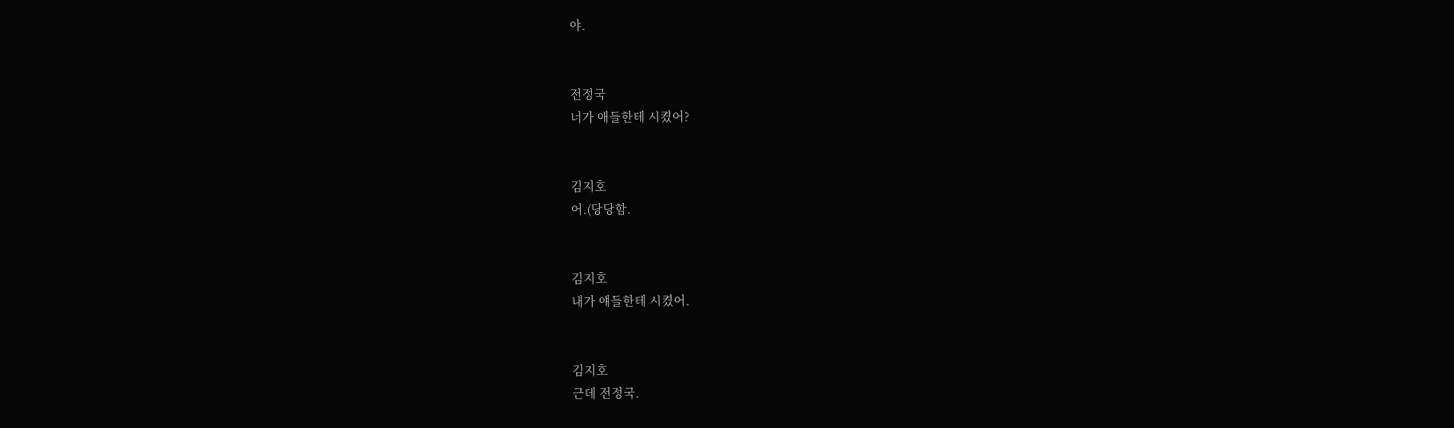야.


전정국
너가 애들한테 시켰어?


김지호
어.(당당함.


김지호
내가 얘들한테 시켰어.


김지호
근데 전정국.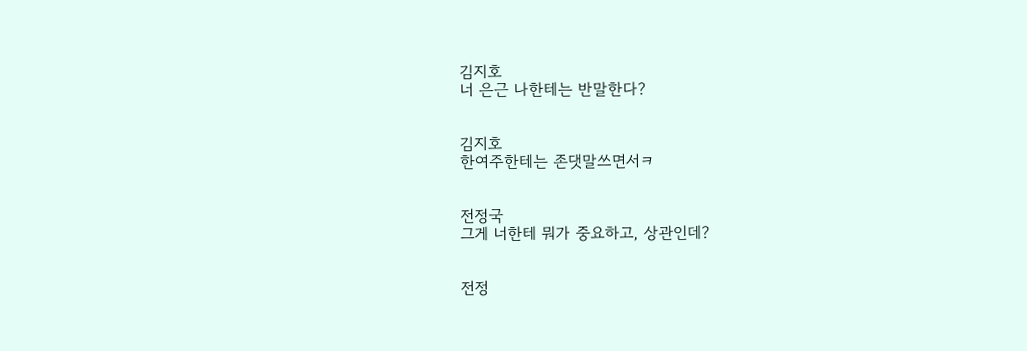김지호
너 은근 나한테는 반말한다?


김지호
한여주한테는 존댓말쓰면서ㅋ


전정국
그게 너한테 뭐가 중요하고, 상관인데?


전정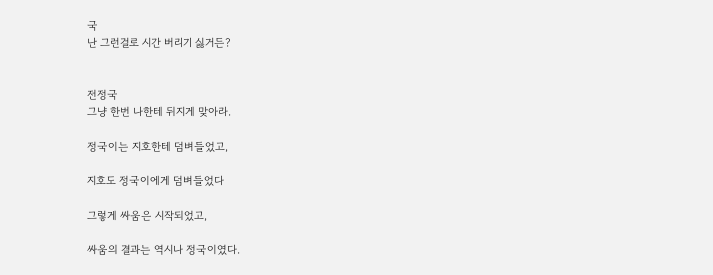국
난 그런걸로 시간 버리기 싫거든?


전정국
그냥 한번 나한테 뒤지게 맞아라.

정국이는 지호한테 덤벼들었고,

지호도 정국이에게 덤벼들었다

그렇게 싸움은 시작되었고,

싸움의 결과는 역시나 정국이였다.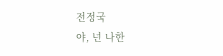전정국
야, 넌 나한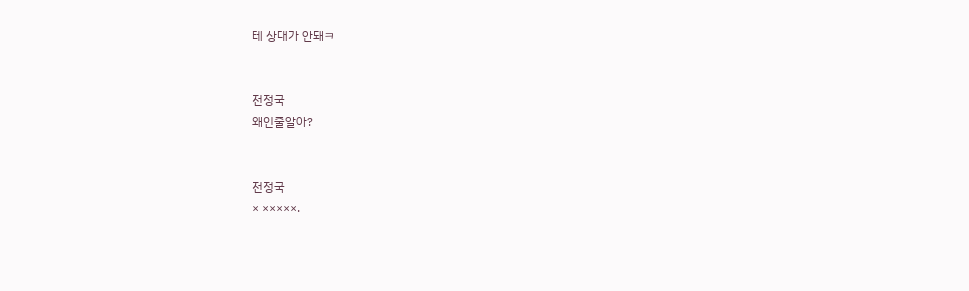테 상대가 안돼ㅋ


전정국
왜인줄알아?


전정국
× ×××××.